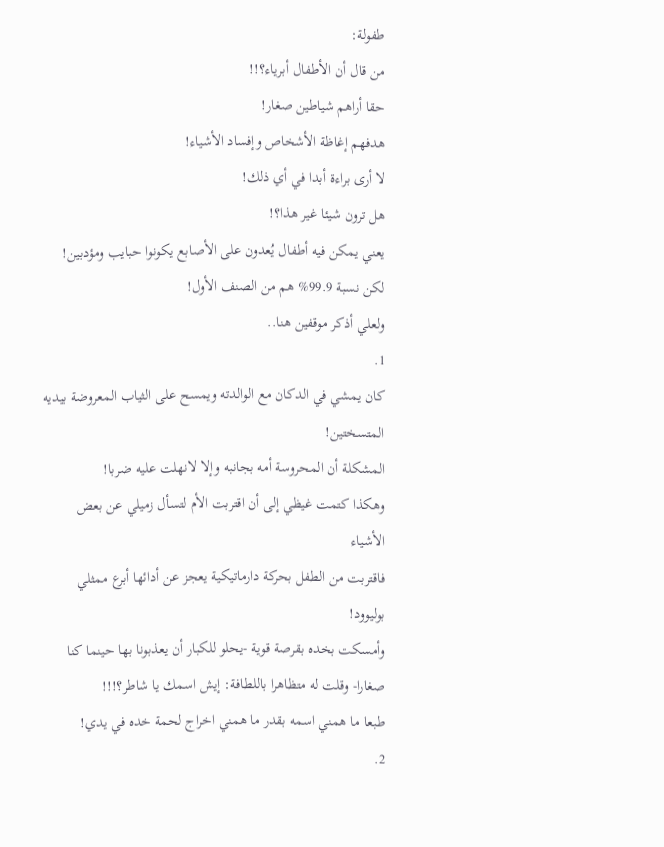طفولة:
من قال أن الأطفال أبرياء؟!!
حقا أراهم شياطين صغار!
هدفهم إغاظة الأشخاص وإفساد الأشياء!
لا أرى براءة أبدا في أي ذلك!
هل ترون شيئا غير هذا؟!
يعني يمكن فيه أطفال يُعدون على الأصابع يكونوا حبايب ومؤدبين!
لكن نسبة 99.9% هم من الصنف الأول!
ولعلي أذكر موقفين هنا..
1.
كان يمشي في الدكان مع الوالدته ويمسح على الثياب المعروضة بيديه المتسختين!
المشكلة أن المحروسة أمه بجانبه وإلا لانهلت عليه ضربا!
وهكذا كتمت غيظي إلى أن اقتربت الأم لتسأل زميلي عن بعض الأشياء
فاقتربت من الطفل بحركة دارماتيكية يعجز عن أدائها أبرع ممثلي بوليوود!
وأمسكت بخده بقرصة قوية -يحلو للكبار أن يعذبونا بها حينما كنا صغارا- وقلت له متظاهرا باللطافة: إيش اسمك يا شاطر؟!!!
طبعا ما همني اسمه بقدر ما همني اخراج لحمة خده في يدي!
2.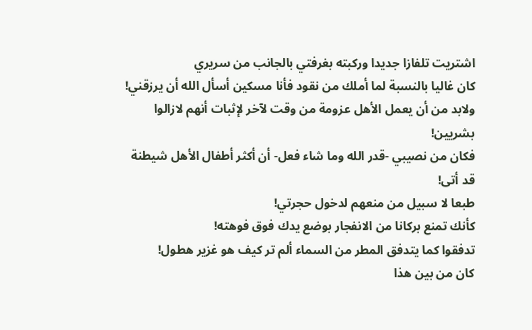اشتريت تلفازا جديدا وركبته بغرفتي بالجانب من سريري
كان غاليا بالنسبة لما أملك من نقود فأنا مسكين أسأل الله أن يرزقني!
ولابد من أن يعمل الأهل عزومة من وقت لآخر لإثبات أنهم لازالوا بشريين!
فكان من نصيبي -قدر الله وما شاء فعل- أن أكثر أطفال الأهل شيطنة قد أتى!
طبعا لا سبيل من منعهم لدخول حجرتي!
كأنك تمنع بركانا من الانفجار بوضع يدك فوق فوهته!
تدفقوا كما يتدفق المطر من السماء ألم تر كيف هو غزير هطول!
كان من بين هذا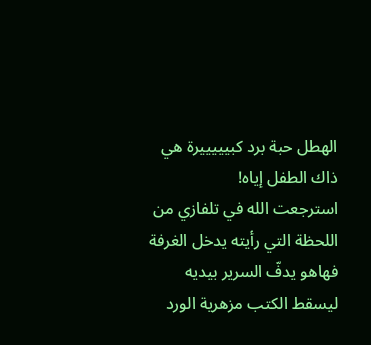الهطل حبة برد كبيييييرة هي ذاك الطفل إياه!
استرجعت الله في تلفازي من اللحظة التي رأيته يدخل الغرفة
فهاهو يدفّ السرير بيديه ليسقط الكتب مزهرية الورد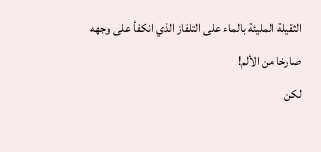الثقيلة المليئة بالماء على التلفاز الذي انكفأ على وجهه صارخا من الألم!
لكن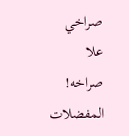صراخي علا صراخه!
المفضلات